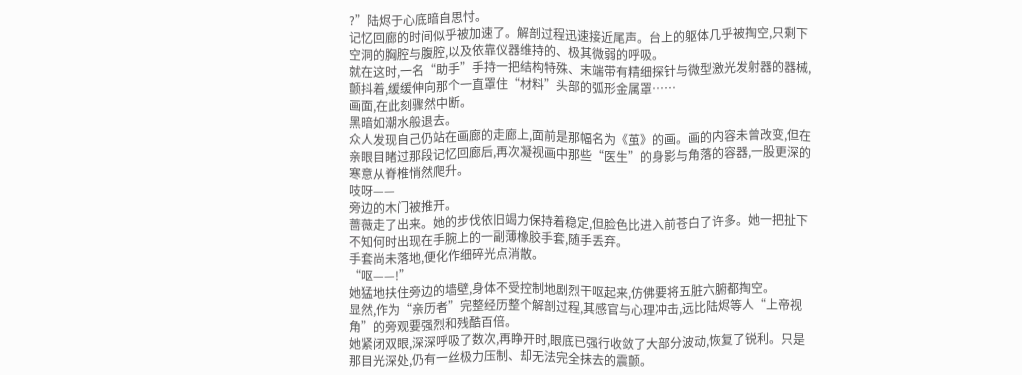?”陆烬于心底暗自思忖。
记忆回廊的时间似乎被加速了。解剖过程迅速接近尾声。台上的躯体几乎被掏空,只剩下空洞的胸腔与腹腔,以及依靠仪器维持的、极其微弱的呼吸。
就在这时,一名“助手”手持一把结构特殊、末端带有精细探针与微型激光发射器的器械,颤抖着,缓缓伸向那个一直罩住“材料”头部的弧形金属罩……
画面,在此刻骤然中断。
黑暗如潮水般退去。
众人发现自己仍站在画廊的走廊上,面前是那幅名为《茧》的画。画的内容未曾改变,但在亲眼目睹过那段记忆回廊后,再次凝视画中那些“医生”的身影与角落的容器,一股更深的寒意从脊椎悄然爬升。
吱呀——
旁边的木门被推开。
蔷薇走了出来。她的步伐依旧竭力保持着稳定,但脸色比进入前苍白了许多。她一把扯下不知何时出现在手腕上的一副薄橡胶手套,随手丢弃。
手套尚未落地,便化作细碎光点消散。
“呕——!”
她猛地扶住旁边的墙壁,身体不受控制地剧烈干呕起来,仿佛要将五脏六腑都掏空。
显然,作为“亲历者”完整经历整个解剖过程,其感官与心理冲击,远比陆烬等人“上帝视角”的旁观要强烈和残酷百倍。
她紧闭双眼,深深呼吸了数次,再睁开时,眼底已强行收敛了大部分波动,恢复了锐利。只是那目光深处,仍有一丝极力压制、却无法完全抹去的震颤。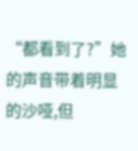“都看到了?”她的声音带着明显的沙哑,但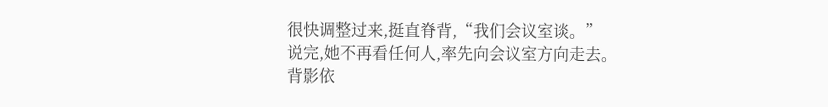很快调整过来,挺直脊背,“我们会议室谈。”
说完,她不再看任何人,率先向会议室方向走去。
背影依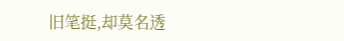旧笔挺,却莫名透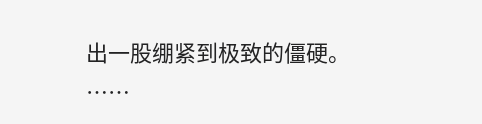出一股绷紧到极致的僵硬。
……